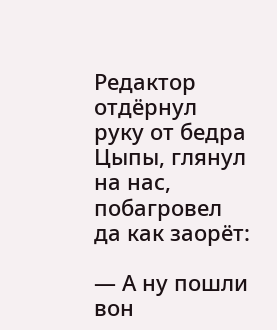Редактор отдёрнул руку от бедра Цыпы, глянул на нас, побагровел да как заорёт:

— А ну пошли вон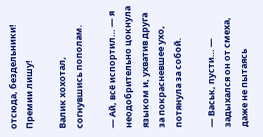отсюда, бездельники! Премии лишу!

Валик хохотал, согнувшись пополам.

— Ай, всё испортил… — я неодобрительно цокнула языком и, ухватив друга за покрасневшее ухо, потянула за собой.

— Васьк, пусти… — задыхался он от смеха, даже не пытаясь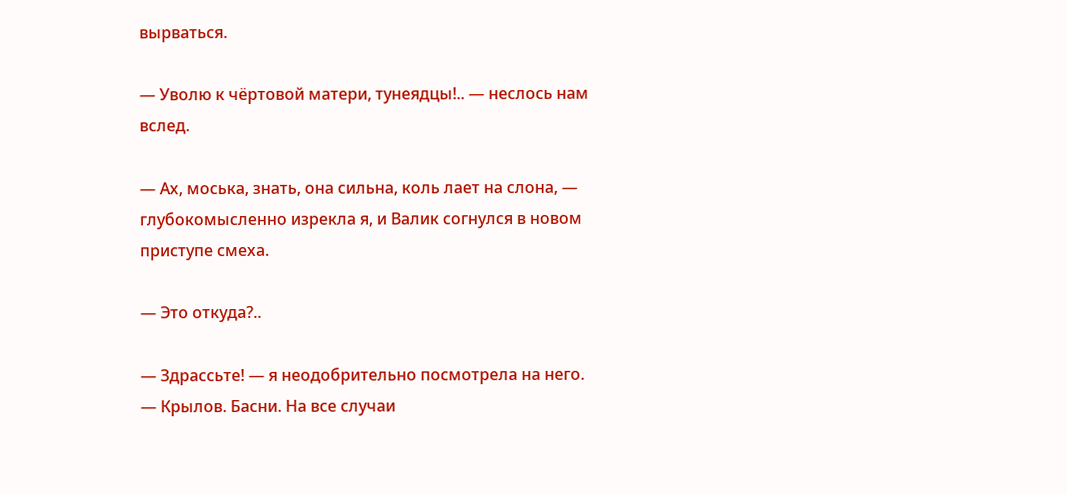вырваться.

— Уволю к чёртовой матери, тунеядцы!.. — неслось нам вслед.

— Ах, моська, знать, она сильна, коль лает на слона, — глубокомысленно изрекла я, и Валик согнулся в новом приступе смеха.

— Это откуда?..

— Здрассьте! — я неодобрительно посмотрела на него. — Крылов. Басни. На все случаи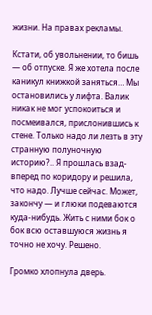жизни. На правах рекламы.

Кстати, об увольнении, то бишь — об отпуске. Я же хотела после каникул книжкой заняться… Мы остановились у лифта. Валик никак не мог успокоиться и посмеивался, прислонившись к стене. Только надо ли лезть в эту странную полуночную историю?.. Я прошлась взад-вперед по коридору и решила, что надо. Лучше сейчас. Может, закончу — и глюки подеваются куда-нибудь. Жить с ними бок о бок всю оставшуюся жизнь я точно не хочу. Решено.

Громко хлопнула дверь.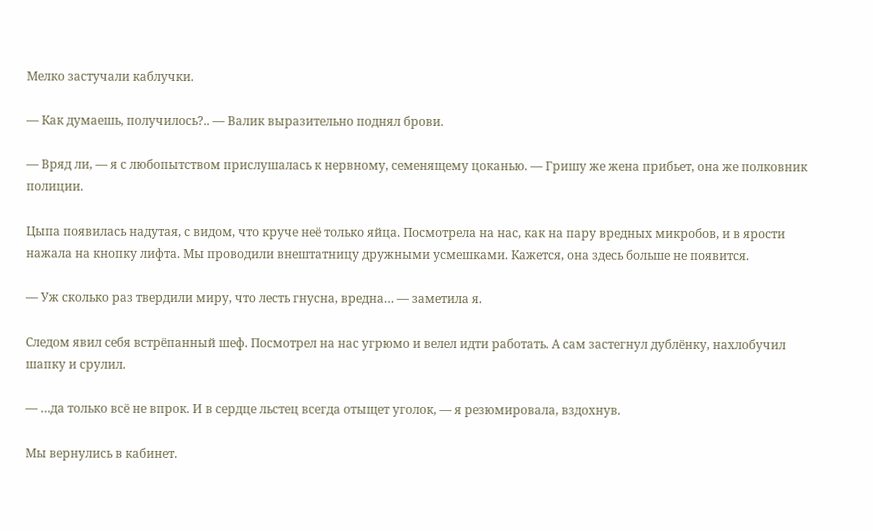Мелко застучали каблучки.

— Как думаешь, получилось?.. — Валик выразительно поднял брови.

— Вряд ли, — я с любопытством прислушалась к нервному, семенящему цоканью. — Гришу же жена прибьет, она же полковник полиции.

Цыпа появилась надутая, с видом, что круче неё только яйца. Посмотрела на нас, как на пару вредных микробов, и в ярости нажала на кнопку лифта. Мы проводили внештатницу дружными усмешками. Кажется, она здесь больше не появится.

— Уж сколько раз твердили миру, что лесть гнусна, вредна… — заметила я.

Следом явил себя встрёпанный шеф. Посмотрел на нас угрюмо и велел идти работать. А сам застегнул дублёнку, нахлобучил шапку и срулил.

— …да только всё не впрок. И в сердце льстец всегда отыщет уголок, — я резюмировала, вздохнув.

Мы вернулись в кабинет.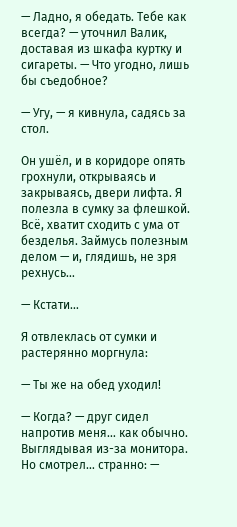— Ладно, я обедать. Тебе как всегда? — уточнил Валик, доставая из шкафа куртку и сигареты. — Что угодно, лишь бы съедобное?

— Угу, — я кивнула, садясь за стол.

Он ушёл, и в коридоре опять грохнули, открываясь и закрываясь, двери лифта. Я полезла в сумку за флешкой. Всё, хватит сходить с ума от безделья. Займусь полезным делом — и, глядишь, не зря рехнусь…

— Кстати…

Я отвлеклась от сумки и растерянно моргнула:

— Ты же на обед уходил!

— Когда? — друг сидел напротив меня… как обычно. Выглядывая из-за монитора. Но смотрел… странно: —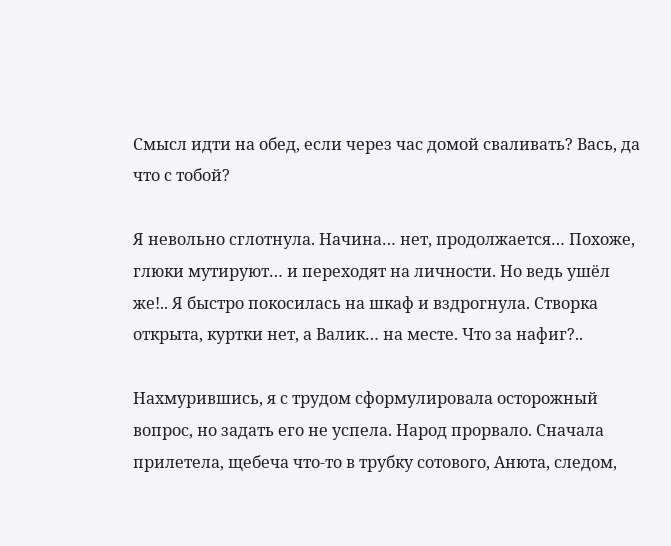Смысл идти на обед, если через час домой сваливать? Вась, да что с тобой?

Я невольно сглотнула. Начина… нет, продолжается… Похоже, глюки мутируют… и переходят на личности. Но ведь ушёл же!.. Я быстро покосилась на шкаф и вздрогнула. Створка открыта, куртки нет, а Валик… на месте. Что за нафиг?..

Нахмурившись, я с трудом сформулировала осторожный вопрос, но задать его не успела. Народ прорвало. Сначала прилетела, щебеча что-то в трубку сотового, Анюта, следом,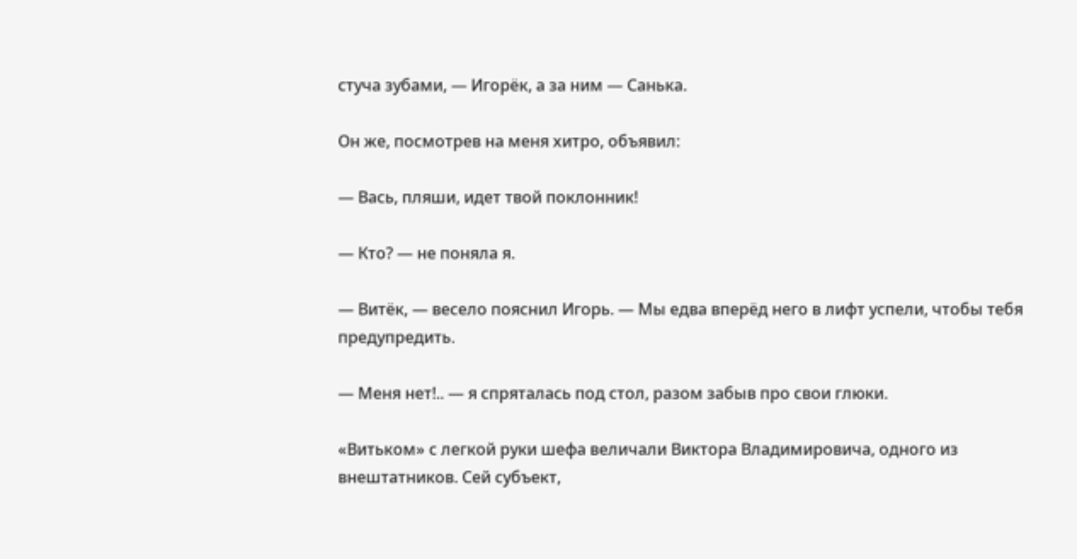стуча зубами, — Игорёк, а за ним — Санька.

Он же, посмотрев на меня хитро, объявил:

— Вась, пляши, идет твой поклонник!

— Кто? — не поняла я.

— Витёк, — весело пояснил Игорь. — Мы едва вперёд него в лифт успели, чтобы тебя предупредить.

— Меня нет!.. — я спряталась под стол, разом забыв про свои глюки.

«Витьком» с легкой руки шефа величали Виктора Владимировича, одного из внештатников. Сей субъект,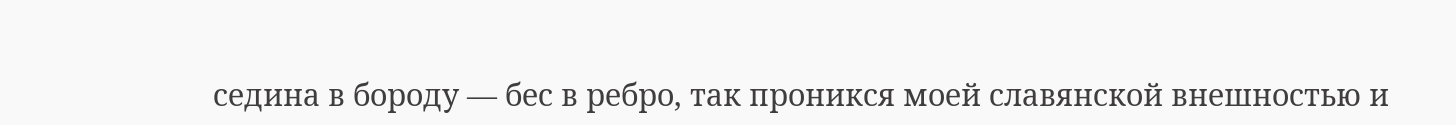седина в бороду — бес в ребро, так проникся моей славянской внешностью и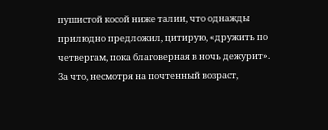пушистой косой ниже талии, что однажды прилюдно предложил, цитирую, «дружить по четвергам, пока благоверная в ночь дежурит». За что, несмотря на почтенный возраст,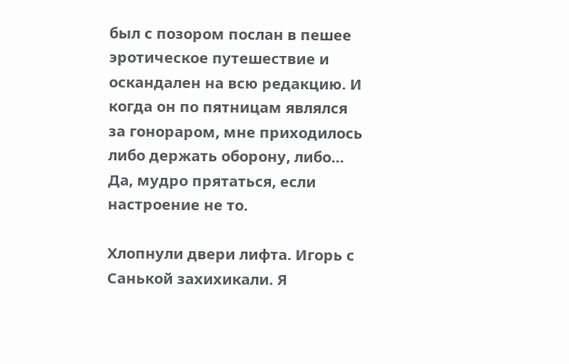был с позором послан в пешее эротическое путешествие и оскандален на всю редакцию. И когда он по пятницам являлся за гонораром, мне приходилось либо держать оборону, либо… Да, мудро прятаться, если настроение не то.

Хлопнули двери лифта. Игорь с Санькой захихикали. Я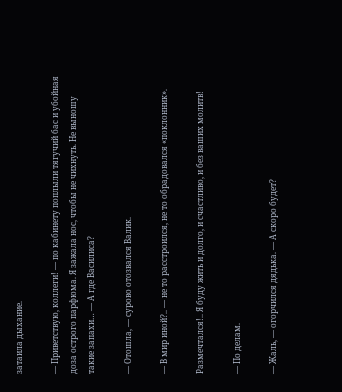затаила дыхание.

— Приветствую, коллеги! — по кабинету поплыли тягучий бас и убойная доза острого парфюма. Я зажала нос, чтобы не чихнуть. Не выношу такие запахи… — А где Василиса?

— Отошла, — сурово отозвался Валик.

— В мир иной?.. — не то расстроился, не то обрадовался «поклонник».

Размечтался!.. Я буду жить и долго, и счастливо, и без ваших молитв!

— По делам.

— Жаль, — огорчился дядька. — А скоро будет?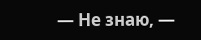— Не знаю, —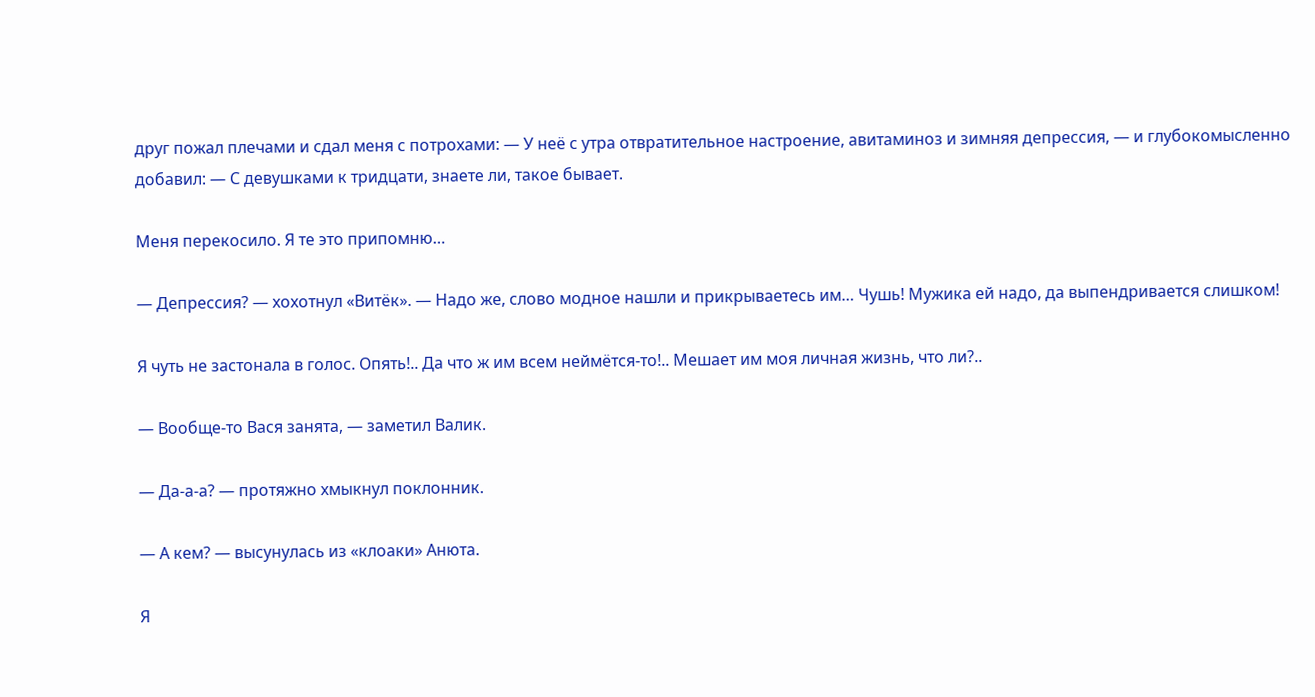друг пожал плечами и сдал меня с потрохами: — У неё с утра отвратительное настроение, авитаминоз и зимняя депрессия, — и глубокомысленно добавил: — С девушками к тридцати, знаете ли, такое бывает.

Меня перекосило. Я те это припомню…

— Депрессия? — хохотнул «Витёк». — Надо же, слово модное нашли и прикрываетесь им… Чушь! Мужика ей надо, да выпендривается слишком!

Я чуть не застонала в голос. Опять!.. Да что ж им всем неймётся-то!.. Мешает им моя личная жизнь, что ли?..

— Вообще-то Вася занята, — заметил Валик.

— Да-а-а? — протяжно хмыкнул поклонник.

— А кем? — высунулась из «клоаки» Анюта.

Я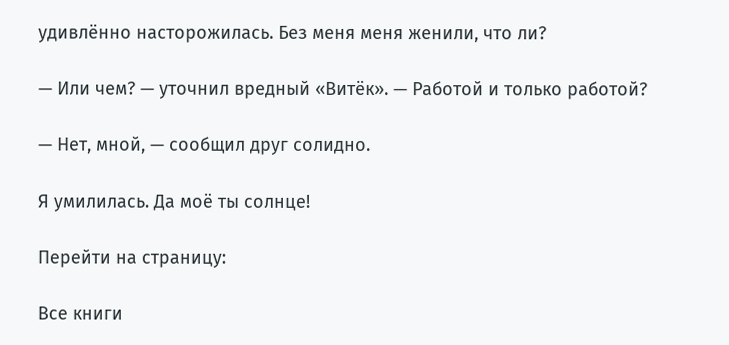удивлённо насторожилась. Без меня меня женили, что ли?

— Или чем? — уточнил вредный «Витёк». — Работой и только работой?

— Нет, мной, — сообщил друг солидно.

Я умилилась. Да моё ты солнце!

Перейти на страницу:

Все книги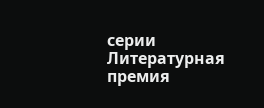серии Литературная премия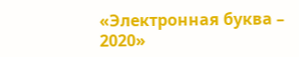«Электронная буква – 2020»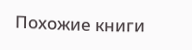Похожие книги